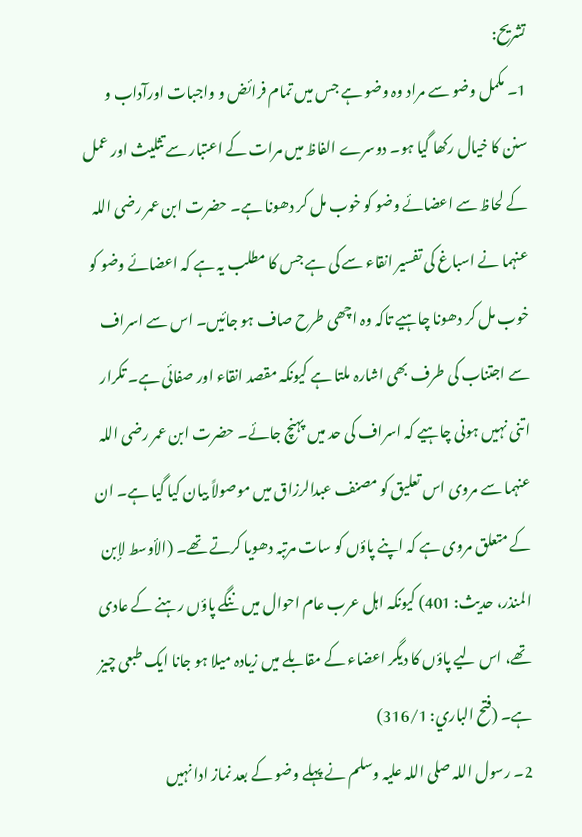تشریح:
1۔ مکمل وضو سے مراد وہ وضو ہے جس میں تمام فرائض و واجبات اورآداب و سنن کا خیال رکھا گیا ہو۔ دوسرے الفاظ میں مرات کے اعتبار سے تثلیث اور عمل کے لحاظ سے اعضائے وضو کو خوب مل کر دھونا ہے۔ حضرت ابن عمر رضی اللہ عنہما نے اسباغ کی تفسیر انقاء سے کی ہے جس کا مطلب یہ ہے کہ اعضائے وضو کو خوب مل کر دھونا چاہیے تاکہ وہ اچھی طرح صاف ہو جائیں۔ اس سے اسراف سے اجتناب کی طرف بھی اشارہ ملتا ہے کیونکہ مقصد انقاء اور صفائی ہے۔ تکرار اتنی نہیں ہونی چاہیے کہ اسراف کی حد میں پہنچ جائے۔ حضرت ابن عمر رضی اللہ عنہما سے مروی اس تعلیق کو مصنف عبدالرزاق میں موصولاً بیان کیا گیا ہے۔ ان کے متعلق مروی ہے کہ اپنے پاؤں کو سات مرتبہ دھویا کرتے تھے۔ (الأوسط لإبن المنذر، حدیث: 401) کیونکہ اہل عرب عام احوال میں ننگے پاؤں رہنے کے عادی تھے، اس لیے پاؤں کا دیگر اعضاء کے مقابلے میں زیادہ میلا ہو جانا ایک طبعی چیز ہے۔ (فتح الباري: 316/1)
2۔ رسول اللہ صلی اللہ علیہ وسلم نے پہلے وضو کے بعد نماز ادا نہیں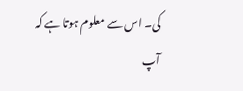کی۔ اس سے معلوم ہوتا ہے کہ آپ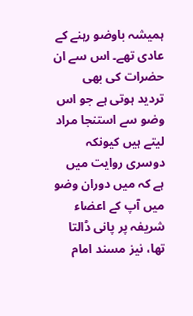ہمیشہ باوضو رہنے کے عادی تھے۔ اس سے ان حضرات کی بھی تردید ہوتی ہے جو اس وضو سے استنجا مراد لیتے ہیں کیونکہ دوسری روایت میں ہے کہ میں دوران وضو میں آپ کے اعضاء شریفہ پر پانی ڈالتا تھا، نیز مسند امام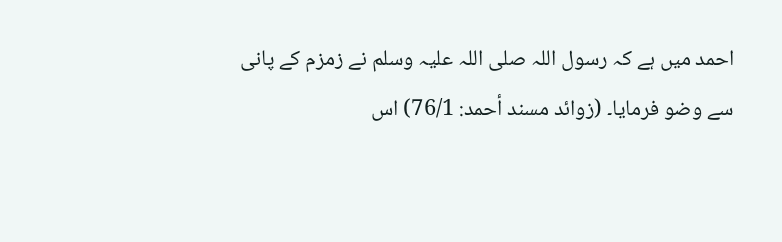احمد میں ہے کہ رسول اللہ صلی اللہ علیہ وسلم نے زمزم کے پانی سے وضو فرمایا۔ (زوائد مسند أحمد: 76/1) اس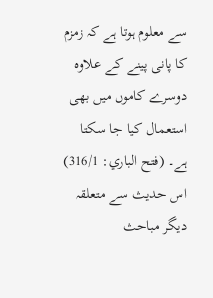سے معلوم ہوتا ہے کہ زمزم کا پانی پینے کے علاوہ دوسرے کاموں میں بھی استعمال کیا جا سکتا ہے۔ (فتح الباري: 316/1) اس حدیث سے متعلقہ دیگر مباحث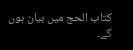كتاب الحج میں بیان ہوں گے۔